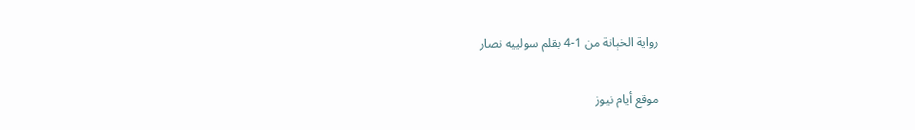رواية الخېانة من 1-4 بقلم سولييه نصار

موقع أيام نيوز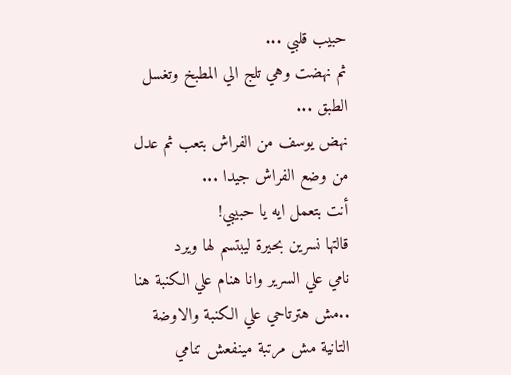حبيب قلبي ...
ثم نهضت وهي تلج الي المطبخ وتغسل الطبق ...
نهض يوسف من الفراش بتعب ثم عدل من وضع الفراش جيدا ...
أنت بتعمل ايه يا حبيبي!
قالتها نسرين بحيرة ليبتسم لها ويرد
نامي علي السرير وانا هنام علي الكنبة هنا ..مش هترتاحي علي الكنبة والاوضة التانية مش مرتبة مينفعش تنامي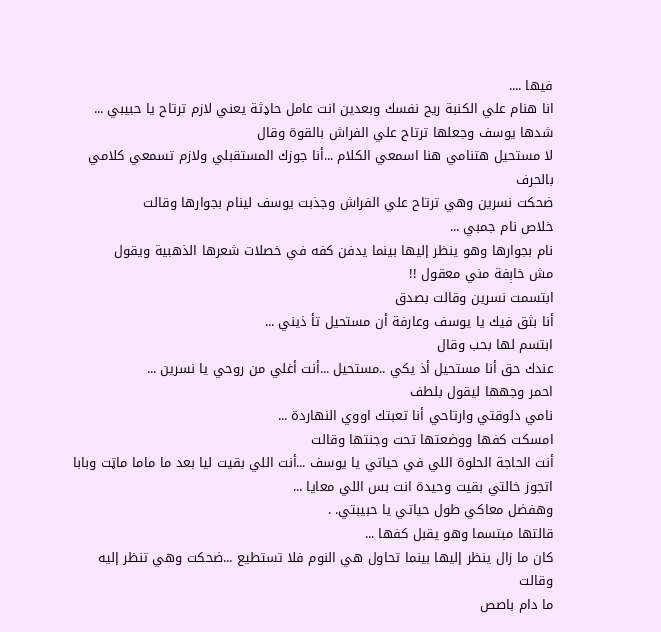فيها ....
انا هنام علي الكنبة ريح نفسك وبعدين انت عامل حاډثة يعني لازم ترتاح يا حبيبي ...
شدها يوسف وجعلها ترتاح علي الفراش بالقوة وقال
لا مستحيل هتنامي هنا اسمعي الكلام ...أنا جوزك المستقبلي ولازم تسمعي كلامي بالحرف
ضحكت نسرين وهي ترتاح علي الفراش وجذبت يوسف لينام بجوارها وقالت
خلاص نام جمبي ...
نام بجوارها وهو ينظر إليها بينما يدفن كفه في خصلات شعرها الذهبية ويقول
مش خاېفة مني معقول !!
ابتسمت نسرين وقالت بصدق
أنا بثق فيك يا يوسف وعارفة أن مستحيل تأ ذيني ...
ابتسم لها بحب وقال
عندك حق أنا مستحيل أذ يكي ..مستحيل ...أنت أغلي من روحي يا نسرين ...
احمر وجهها ليقول بلطف
نامي دلوقتي وارتاحي أنا تعبتك اووي النهاردة ...
امسكت كفها ووضعتها تحت وجنتها وقالت
أنت الحاجة الحلوة اللي في حياتي يا يوسف ...أنت اللي بقيت ليا بعد ما ماما ماټت وبابا اتجوز خالتي بقيت وحيدة انت بس اللي معايا ...
وهفضل معاكي طول حياتي يا حبيبتي. .
قالتها مبتسما وهو يقبل كفها ...
كان ما زال ينظر إليها بينما تحاول هي النوم فلا تستطيع ...ضحكت وهي تنظر إليه وقالت
ما دام باصص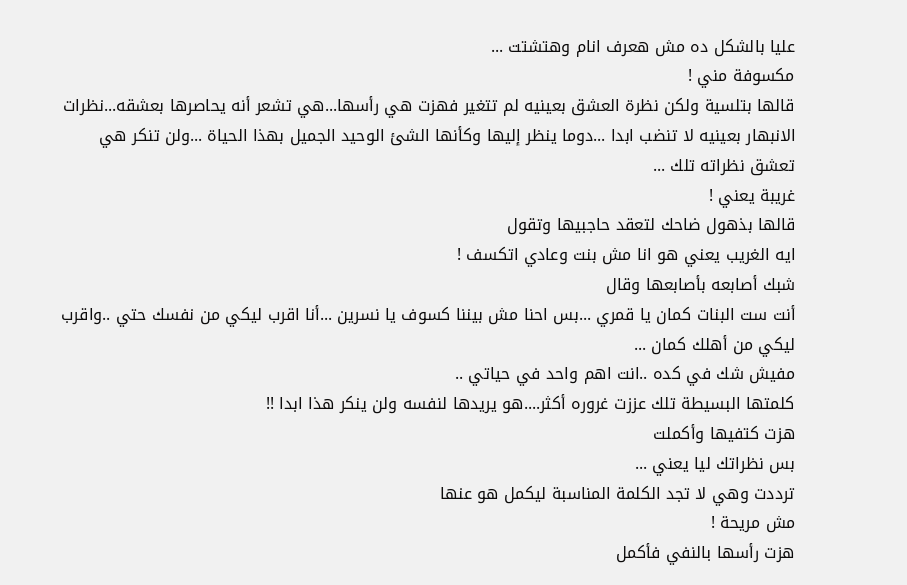عليا بالشكل ده مش هعرف انام وهتشتت ...
مكسوفة مني !
قالها بتلسية ولكن نظرة العشق بعينيه لم تتغير فهزت هي رأسها...هي تشعر أنه يحاصرها بعشقه...نظرات الانبهار بعينيه لا تنضب ابدا ...دوما ينظر إليها وكأنها الشئ الوحيد الجميل بهذا الحياة ...ولن تنكر هي تعشق نظراته تلك ...
غريبة يعني !
قالها بذهول ضاحك لتعقد حاجبيها وتقول
ايه الغريب يعني هو انا مش بنت وعادي اتكسف !
شبك أصابعه بأصابعها وقال
أنت ست البنات كمان يا قمري ...بس احنا مش بيننا كسوف يا نسرين ...أنا اقرب ليكي من نفسك حتي ..واقرب ليكي من أهلك كمان ...
مفيش شك في كده ..انت اهم واحد في حياتي ..
كلمتها البسيطة تلك عززت غروره أكثر....هو يريدها لنفسه ولن ينكر هذا ابدا !!
هزت كتفيها وأكملت
بس نظراتك ليا يعني ...
ترددت وهي لا تجد الكلمة المناسبة ليكمل هو عنها
مش مريحة !
هزت رأسها بالنفي فأكمل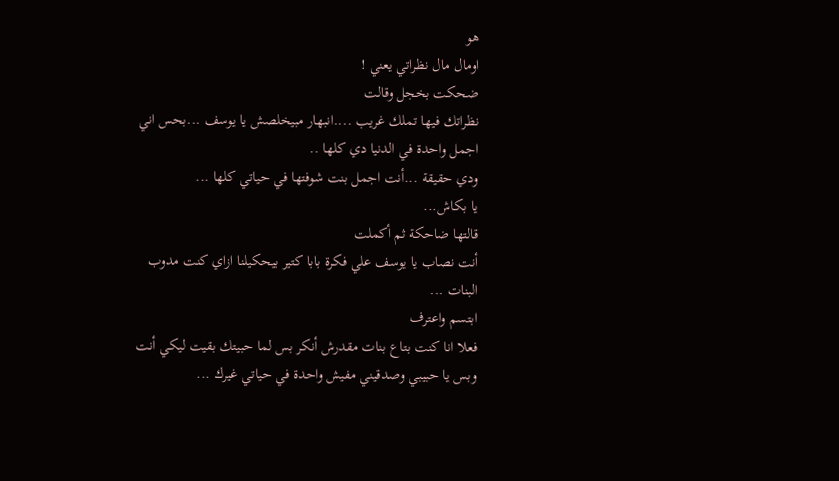هو
اومال مال نظراتي يعني !
ضحكت بخجل وقالت
نظراتك فيها تملك غريب ....انبهار مبيخلصش يا يوسف ...بحس اني اجمل واحدة في الدنيا دي كلها ..
ودي حقيقة ...أنت اجمل بنت شوفتها في حياتي كلها ...
يا بكاش...
قالتها ضاحكة ثم أكملت
أنت نصاب يا يوسف علي فكرة بابا كتير بيحكيلنا ازاي كنت مدوب البنات ...
ابتسم واعترف
فعلا انا كنت بتاع بنات مقدرش أنكر بس لما حبيتك بقيت ليكي أنت وبس يا حبيبي وصدقيني مفيش واحدة في حياتي غيرك ...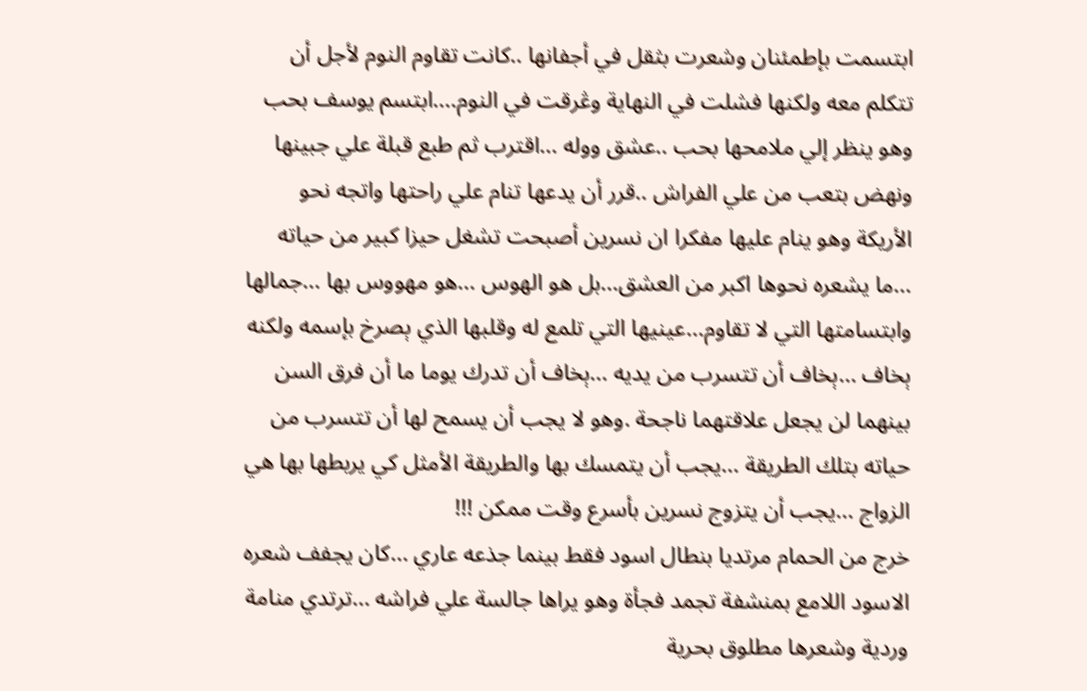ابتسمت بإطمئنان وشعرت بثقل في أجفانها ..كانت تقاوم النوم لأجل أن تتكلم معه ولكنها فشلت في النهاية وڠرقت في النوم....ابتسم يوسف بحب وهو ينظر إلي ملامحها بحب ..عشق ووله ...اقترب ثم طبع قبلة علي جبينها ونهض بتعب من علي الفراش ..قرر أن يدعها تنام علي راحتها واتجه نحو الأريكة وهو ينام عليها مفكرا ان نسرين أصبحت تشغل حيزا كبير من حياته ...ما يشعره نحوها اكبر من العشق...بل هو الهوس ...هو مهووس بها ...جمالها وابتسامتها التي لا تقاوم...عينيها التي تلمع له وقلبها الذي ېصرخ بإسمه ولكنه ېخاف ...ېخاف أن تتسرب من يديه ...ېخاف أن تدرك يوما ما أن فرق السن بينهما لن يجعل علاقتهما ناجحة .وهو لا يجب أن يسمح لها أن تتسرب من حياته بتلك الطريقة ...يجب أن يتمسك بها والطريقة الأمثل كي يربطها بها هي الزواج ...يجب أن يتزوج نسرين بأسرع وقت ممكن !!!
خرج من الحمام مرتديا بنطال اسود فقط بينما جذعه عاري ...كان يجفف شعره الاسود اللامع بمنشفة تجمد فجأة وهو يراها جالسة علي فراشه ...ترتدي منامة وردية وشعرها مطلوق بحرية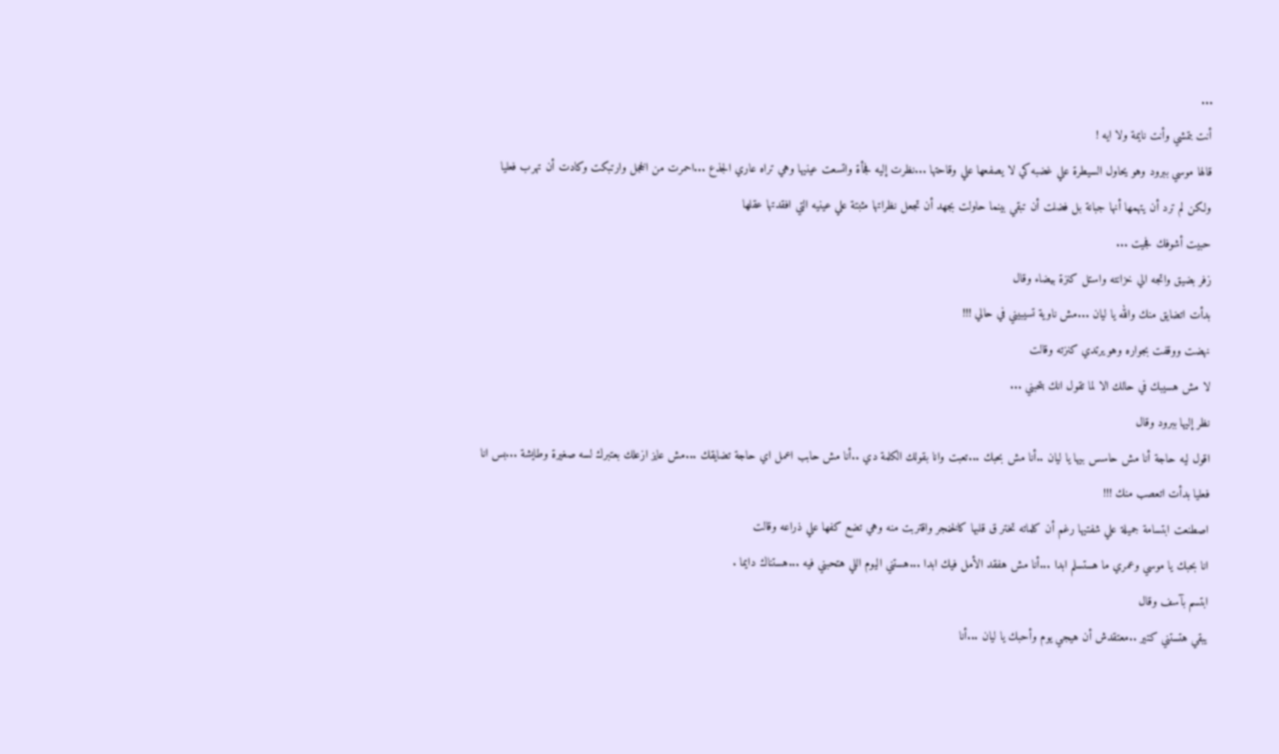...
أنت بتمشي وأنت نايمة ولا ايه !
قالها موسي ببرود وهو يحاول السيطرة علي غضبه كي لا يصفعها علي وقاحتها ...نظرت إليه فجأة واتسعت عينيها وهي تراه عاري الجذع ...احمرت من الخجل وارتبكت وكادت أن تهرب فعليا ولكن لم ترد أن يتهمها أنها جبانة بل فضلت أن تبقي بينما حاولت بجهد أن تجعل نظراتها مثبتة علي عينيه التي افقدتها عقلها
حبيت أشوفك فجيت ...
زفر بضيق واتجه الي خزانته واستل كنزة بيضاء وقال
بدأت اتضايق منك والله يا ليان ...مش ناوية تسيبيني في حالي !!!
نهضت ووقفت بجواره وهو يرتدي كنزته وقالت
لا مش هسيبك في حالك الا لما تقول انك بتحبني ...
نظر إليها ببرود وقال
اقول ليه حاجة أنا مش حاسس بيها يا ليان ..أنا مش بحبك ...تعبت وانا بقولك الكلمة دي ..أنا مش حابب اعمل اي حاجة تضايقك ...مش عايز ازعلك بعتبرك لسه صغيرة وطايشة ...بس انا فعليا بدأت اتعصب منك !!!
اصطنعت ابتسامة جميلة علي شفتيها رغم أن كلماته تختر ق قلبها كالخڼجر واقتربت منه وهي تضع كفها علي ذراعه وقالت
انا بحبك يا موسي وعمري ما هستسلم ابدا ...أنا مش هفقد الأمل فيك ابدا ...هستني اليوم اللي هتحبني فيه ...هستناك دايما .
ابتسم بآسف وقال
يبقي هتستني كتير ..معتقدش أن هيجي يوم وأحبك يا ليان ...أنا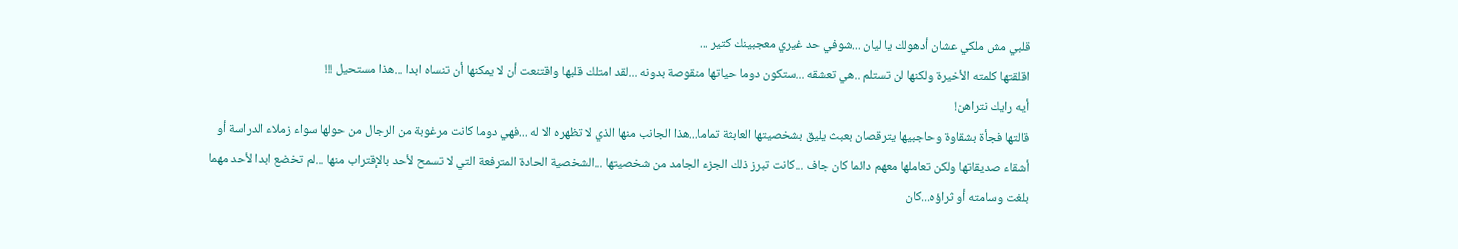قلبي مش ملكي عشان أدهولك يا ليان ...شوفي حد غيري معجبينك كتير ...
اقلقتها كلمته الأخيرة ولكنها لن تستلم ..هي تعشقه ...ستكون دوما حياتها منقوصة بدونه ...لقد امتلك قلبها واقتنعت أن لا يمكنها أن تنساه ابدا ...هذا مستحيل !!!
أيه رايك نتراهن!
قالتها فجأة بشقاوة وحاجبيها يترقصان بعبث يليق بشخصيتها العابثة تماما...هذا الجانب منها الذي لا تظهره الا له ...فهي دوما كانت مرغوبة من الرجال من حولها سواء زملاء الدراسة أو أشقاء صديقاتها ولكن تعاملها معهم دائما كان جاف ...كانت تبرز ذلك الجزء الجامد من شخصيتها ...الشخصية الحادة المترفعة التي لا تسمح لأحد بالإقتراب منها ...لم تخضع ابدا لأحد مهما بلغت وسامته أو ثراؤه...كان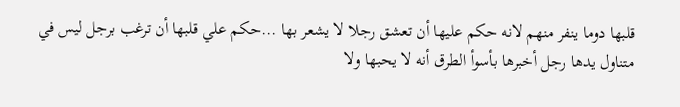قلبها دوما ينفر منهم لانه حكم عليها أن تعشق رجلا لا يشعر بها ...حكم علي قلبها أن ترغب برجل ليس في متناول يدها رجل أخبرها بأسوأ الطرق أنه لا يحبها ولا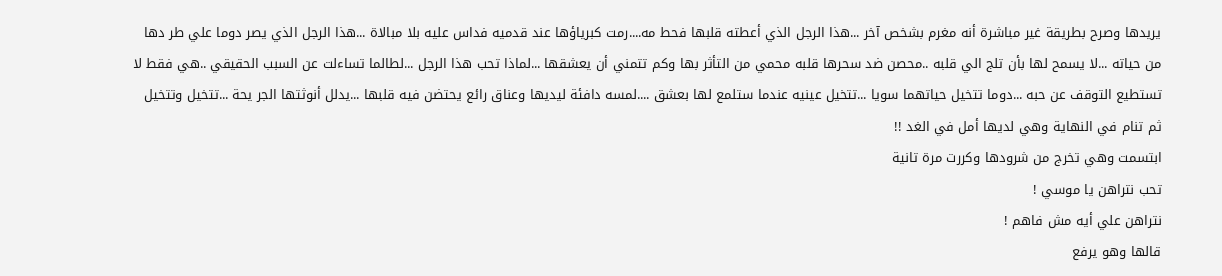يريدها وصرح بطريقة غير مباشرة أنه مغرم بشخص آخر ...هذا الرجل الذي أعطته قلبها فحط مه....رمت كبرياؤها عند قدميه فداس عليه بلا مبالاة ...هذا الرجل الذي يصر دوما علي طر دها من حياته ...لا يسمح لها بأن تلج الي قلبه ..محصن ضد سحرها قلبه محمي من التأثر بها وكم تتمني أن يعشقها ...لماذا تحب هذا الرجل ...لطالما تساءلت عن السبب الحقيقي ..هي فقط لا تستطيع التوقف عن حبه ...دوما تتخيل حياتهما سويا ...تتخيل عينيه عندما ستلمع لها بعشق ....لمسه دافئة ليديها وعناق رائع يحتضن فيه قلبها ...يدلل أنوثتها الجر يحة ...تتخيل وتتخيل ثم تنام في النهاية وهي لديها أمل في الغد !!
ابتسمت وهي تخرج من شرودها وكررت مرة تانية
تحب نتراهن يا موسي !
نتراهن علي أيه مش فاهم !
قالها وهو يرفع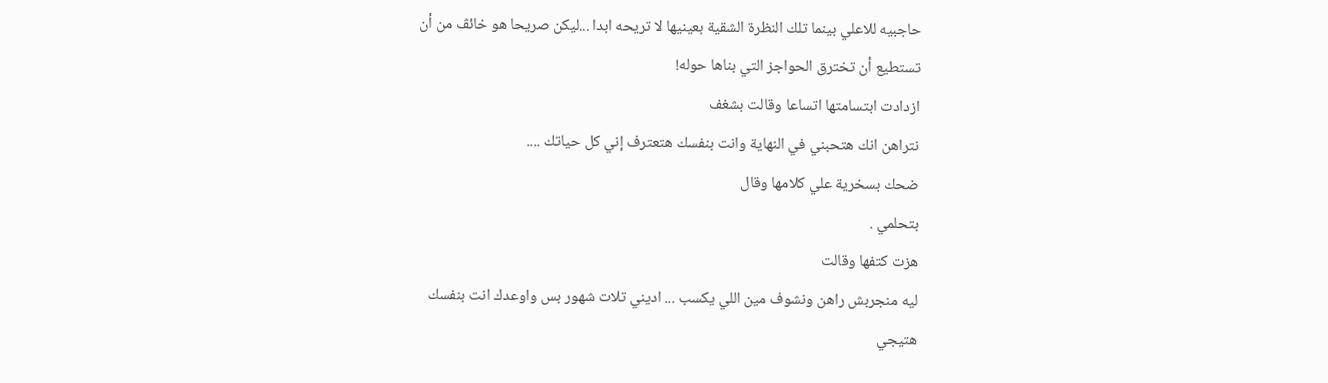حاجبيه للاعلي بينما تلك النظرة الشقية بعينيها لا تريحه ابدا ...ليكن صريحا هو خائڤ من أن تستطيع أن تخترق الحواجز التي بناها حوله!
ازدادت ابتسامتها اتساعا وقالت بشغف
نتراهن انك هتحبني في النهاية وانت بنفسك هتعترف إني كل حياتك ....
ضحك بسخرية علي كلامها وقال
بتحلمي .
هزت كتفها وقالت
ليه منجربش راهن ونشوف مين اللي يكسب ... اديني تلات شهور بس واوعدك انت بنفسك هتيجي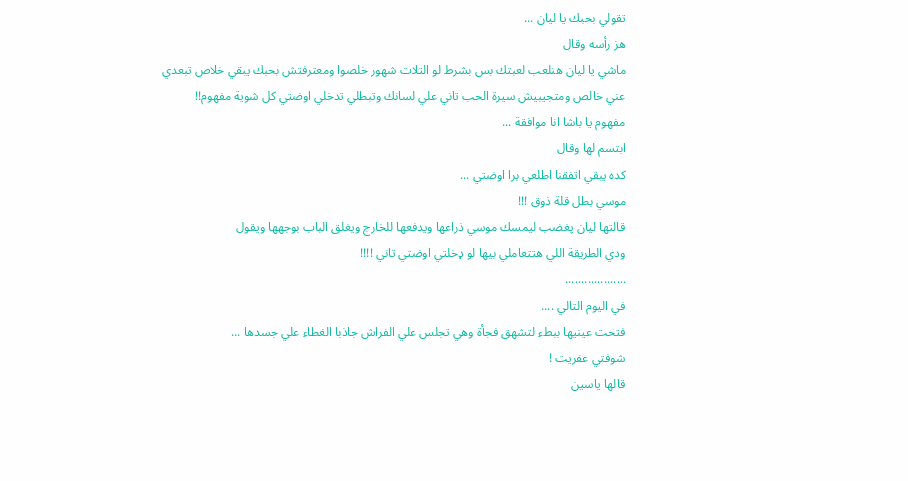تقولي بحبك يا ليان ...
هز رأسه وقال
ماشي يا ليان هنلعب لعبتك بس بشرط لو التلات شهور خلصوا ومعترفتش بحبك يبقي خلاص تبعدي عني خالص ومتجيبيش سيرة الحب تاني علي لسانك وتبطلي تدخلي اوضتي كل شوية مفهوم!!
مفهوم يا باشا انا موافقة ...
ابتسم لها وقال
كده يبقي اتفقنا اطلعي برا اوضتي ...
موسي بطل قلة ذوق !!!
قالتها ليان پغضب ليمسك موسي ذراعها ويدفعها للخارج ويغلق الباب بوجهها ويقول
ودي الطريقة اللي هتتعاملي بيها لو ډخلتي اوضتي تاني !!!!
...................
في اليوم التالي ....
فتحت عينيها ببطء لتشهق فجأة وهي تجلس علي الفراش جاذبا الغطاء علي جسدها ...
شوفتي عفريت !
قالها ياسين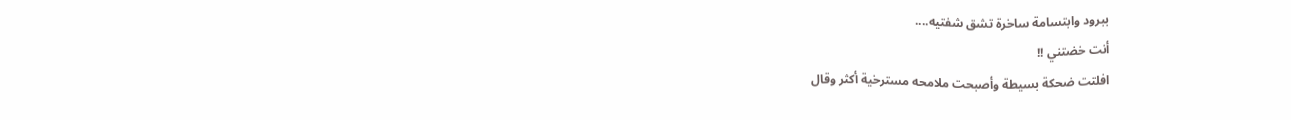ببرود وابتسامة ساخرة تشق شفتيه....
أنت خضتني !!
افلتت ضحكة بسيطة وأصبحت ملامحه مسترخية أكثر وقال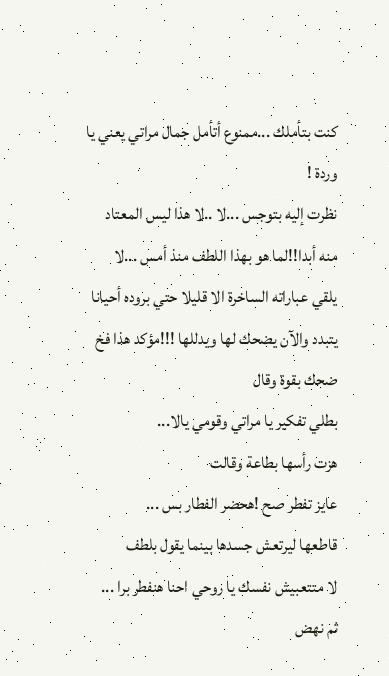كنت بتأملك ...ممنوع أتأمل جمال مراتي يعني يا وردة !
نظرت إليه بتوجس ...لا ..لا هذا ليس المعتاد منه أبدا!!لما هو بهذا اللطف منذ أمس ...لا يلقي عباراته الساخرة الا قليلا حتي بروده أحيانا يتبدد والآن يضحك لها ويدللها !!!مؤكد هذا فخ
ضحك بقوة وقال
بطلي تفكير يا مراتي وقومي يالا...
هزت رأسها بطاعة وقالت
عايز تفطر صح !هحضر الفطار بس ...
قاطعها ليرتعش جسدها بينما يقول بلطف
لا متتعبيش نفسك يا روحي احنا هنفطر برا ...
ثم نهض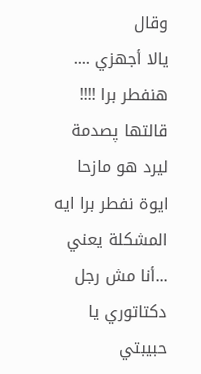وقال
يالا أجهزي ....
هنفطر برا !!!!
قالتها پصدمة ليرد هو مازحا
ايوة نفطر برا ايه المشكلة يعني ...أنا مش رجل دكتاتوري يا حبيبتي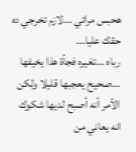هحبس مراتي ...لازم تخرجي ده حقك عليا...
رباه ...تغيره فجأة هذا يخيفها ...صحيح يعجبها قليلا ولكن الأمر أنه أصبح لديها شكوك انه يعاني من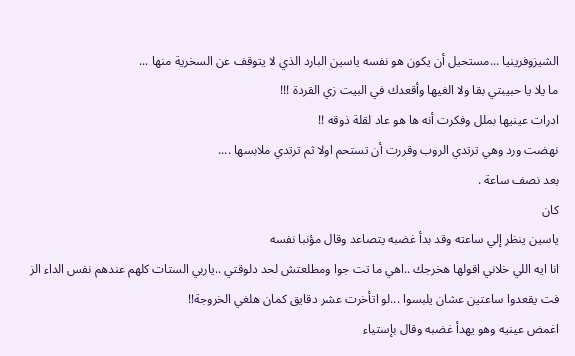الشيزوفرينيا ...مستحيل أن يكون هو نفسه ياسين البارد الذي لا يتوقف عن السخرية منها ...
ما يلا يا حبيبتي بقا ولا الغيها وأقعدك في البيت زي القردة !!!
ادرات عينيها بملل وفكرت أنه ها هو عاد لقلة ذوقه !!
نهضت ورد وهي ترتدي الروب وقررت أن تستحم اولا ثم ترتدي ملابسها ....
بعد نصف ساعة .
كان
ياسين ينظر إلي ساعته وقد بدأ غضبه يتصاعد وقال مؤنبا نفسه
انا ايه اللي خلاني اقولها هخرجك ..اهي ما تت جوا ومطلعتش لحد دلوقتي ..ياربي الستات كلهم عندهم نفس الداء الز فت يقعدوا ساعتين عشان يلبسوا ...لو اتأخرت عشر دقايق كمان هلغي الخروجة!!
اغمض عينيه وهو يهدأ غضبه وقال بإستياء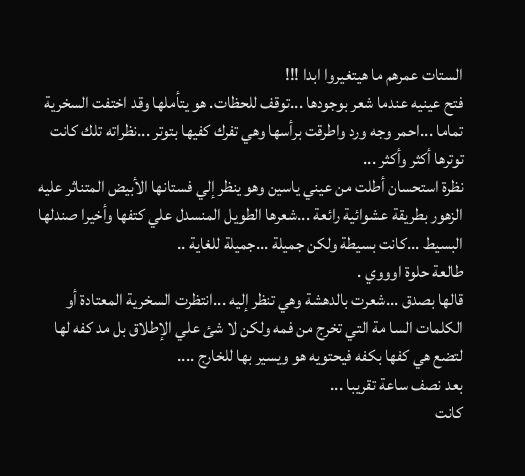الستات عمرهم ما هيتغيروا ابدا !!!
فتح عينيه عندما شعر بوجودها ...توقف للحظات. هو يتأملها وقد اختفت السخرية تماما ...احمر وجه ورد واطرقت برأسها وهي تفرك كفيها بتوتر ...نظراته تلك كانت توترها أكثر وأكثر ...
نظرة استحسان أطلت من عيني ياسين وهو ينظر إلي فستانها الأبيض المتناثر عليه الزهور بطريقة عشوائية رائعة ...شعرها الطويل المنسدل علي كتفها وأخيرا صندلها البسيط ...كانت بسيطة ولكن جميلة ...جميلة للغاية ..
طالعة حلوة اوووي .
قالها بصدق ...شعرت بالدهشة وهي تنظر إليه ...انتظرت السخرية المعتادة أو الكلمات السا مة التي تخرج من فمه ولكن لا شئ علي الإطلاق بل مد كفه لها لتضع هي كفها بكفه فيحتويه هو ويسير بها للخارج ....
بعد نصف ساعة تقريبا ...
كانت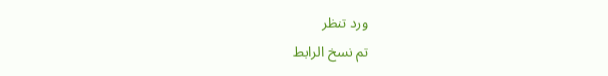ورد تنظر
تم نسخ الرابط